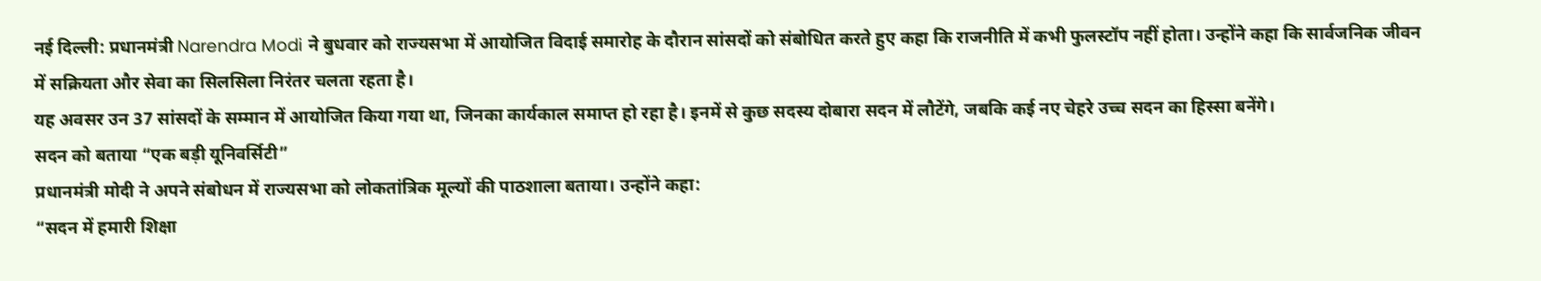नई दिल्ली: प्रधानमंत्री Narendra Modi ने बुधवार को राज्यसभा में आयोजित विदाई समारोह के दौरान सांसदों को संबोधित करते हुए कहा कि राजनीति में कभी फुलस्टॉप नहीं होता। उन्होंने कहा कि सार्वजनिक जीवन में सक्रियता और सेवा का सिलसिला निरंतर चलता रहता है।
यह अवसर उन 37 सांसदों के सम्मान में आयोजित किया गया था, जिनका कार्यकाल समाप्त हो रहा है। इनमें से कुछ सदस्य दोबारा सदन में लौटेंगे, जबकि कई नए चेहरे उच्च सदन का हिस्सा बनेंगे।
सदन को बताया “एक बड़ी यूनिवर्सिटी”
प्रधानमंत्री मोदी ने अपने संबोधन में राज्यसभा को लोकतांत्रिक मूल्यों की पाठशाला बताया। उन्होंने कहा:
“सदन में हमारी शिक्षा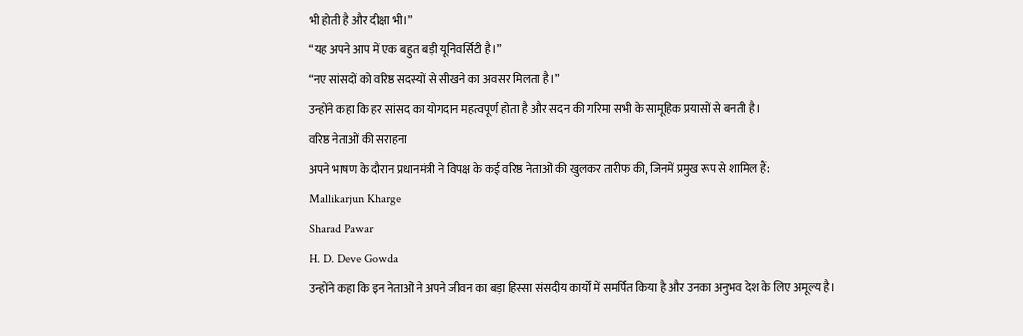भी होती है और दीक्षा भी।”
“यह अपने आप में एक बहुत बड़ी यूनिवर्सिटी है।”
“नए सांसदों को वरिष्ठ सदस्यों से सीखने का अवसर मिलता है।”
उन्होंने कहा कि हर सांसद का योगदान महत्वपूर्ण होता है और सदन की गरिमा सभी के सामूहिक प्रयासों से बनती है।
वरिष्ठ नेताओं की सराहना
अपने भाषण के दौरान प्रधानमंत्री ने विपक्ष के कई वरिष्ठ नेताओं की खुलकर तारीफ की, जिनमें प्रमुख रूप से शामिल हैं:
Mallikarjun Kharge
Sharad Pawar
H. D. Deve Gowda
उन्होंने कहा कि इन नेताओं ने अपने जीवन का बड़ा हिस्सा संसदीय कार्यों में समर्पित किया है और उनका अनुभव देश के लिए अमूल्य है।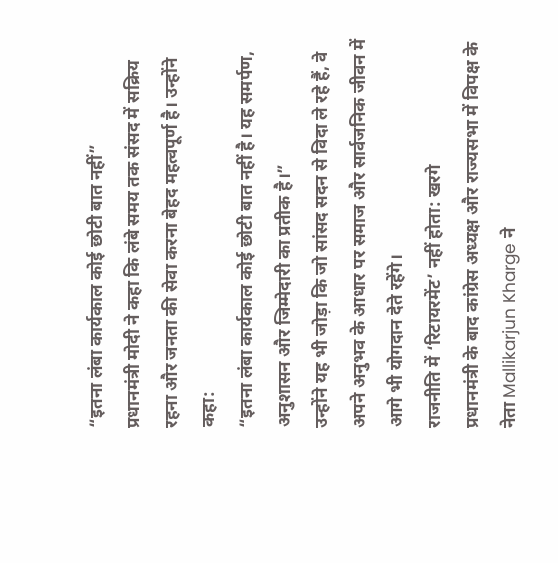“इतना लंबा कार्यकाल कोई छोटी बात नहीं”
प्रधानमंत्री मोदी ने कहा कि लंबे समय तक संसद में सक्रिय रहना और जनता की सेवा करना बेहद महत्वपूर्ण है। उन्होंने कहा:
“इतना लंबा कार्यकाल कोई छोटी बात नहीं है। यह समर्पण, अनुशासन और जिम्मेदारी का प्रतीक है।”
उन्होंने यह भी जोड़ा कि जो सांसद सदन से विदा ले रहे हैं, वे अपने अनुभव के आधार पर समाज और सार्वजनिक जीवन में आगे भी योगदान देते रहेंगे।
राजनीति में ‘रिटायरमेंट’ नहीं होता: खरगे
प्रधानमंत्री के बाद कांग्रेस अध्यक्ष और राज्यसभा में विपक्ष के नेता Mallikarjun Kharge ने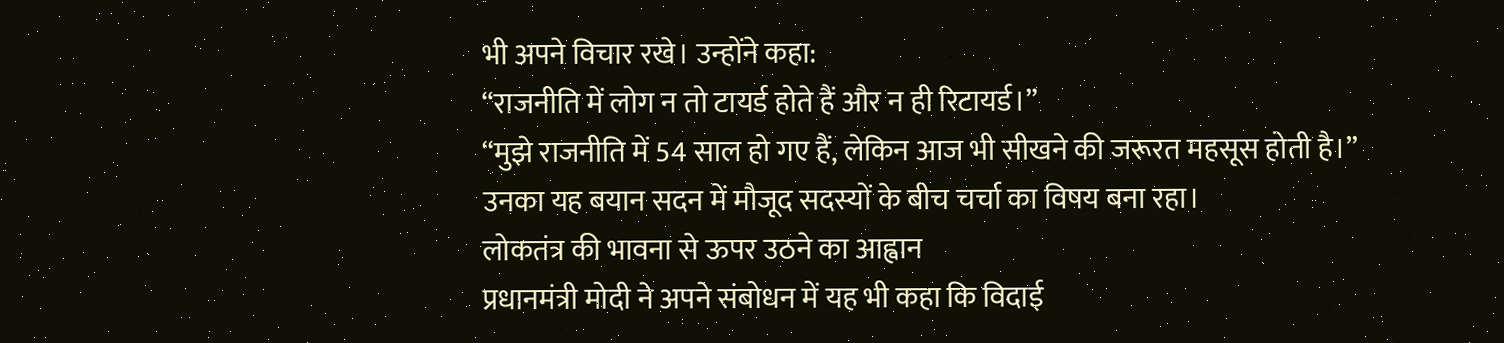भी अपने विचार रखे। उन्होंने कहा:
“राजनीति में लोग न तो टायर्ड होते हैं और न ही रिटायर्ड।”
“मुझे राजनीति में 54 साल हो गए हैं, लेकिन आज भी सीखने की जरूरत महसूस होती है।”
उनका यह बयान सदन में मौजूद सदस्यों के बीच चर्चा का विषय बना रहा।
लोकतंत्र की भावना से ऊपर उठने का आह्वान
प्रधानमंत्री मोदी ने अपने संबोधन में यह भी कहा कि विदाई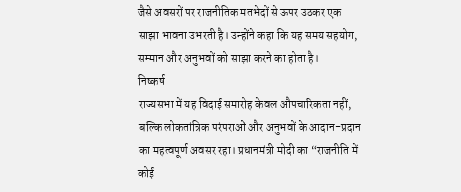जैसे अवसरों पर राजनीतिक मतभेदों से ऊपर उठकर एक साझा भावना उभरती है। उन्होंने कहा कि यह समय सहयोग, सम्मान और अनुभवों को साझा करने का होता है।
निष्कर्ष
राज्यसभा में यह विदाई समारोह केवल औपचारिकता नहीं, बल्कि लोकतांत्रिक परंपराओं और अनुभवों के आदान-प्रदान का महत्वपूर्ण अवसर रहा। प्रधानमंत्री मोदी का “राजनीति में कोई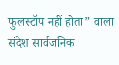फुलस्टॉप नहीं होता” वाला संदेश सार्वजनिक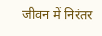जीवन में निरंतर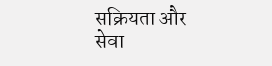सक्रियता और सेवा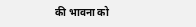की भावना को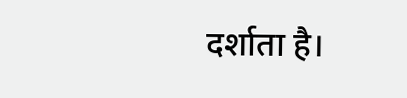दर्शाता है।